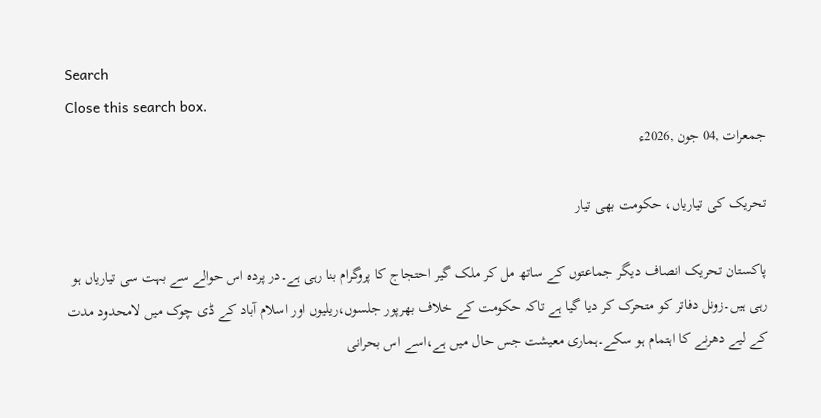Search
Close this search box.
جمعرات ,04 جون ,2026ء

تحریک کی تیاریاں، حکومت بھی تیار

پاکستان تحریک انصاف دیگر جماعتوں کے ساتھ مل کر ملک گیر احتجاج کا پروگرام بنا رہی ہے۔در پردہ اس حوالے سے بہت سی تیاریاں ہو رہی ہیں۔زونل دفاتر کو متحرک کر دیا گیا ہے تاکہ حکومت کے خلاف بھرپور جلسوں،ریلیوں اور اسلام آباد کے ڈی چوک میں لامحدود مدت کے لیے دھرنے کا اہتمام ہو سکے۔ہماری معیشت جس حال میں ہے،اسے اس بحرانی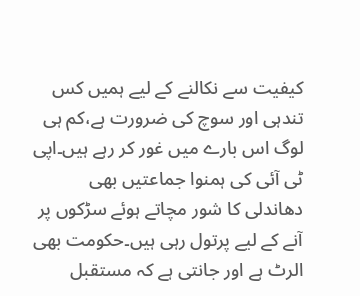کیفیت سے نکالنے کے لیے ہمیں کس تندہی اور سوچ کی ضرورت ہے،کم ہی لوگ اس بارے میں غور کر رہے ہیں۔اپی ٹی آئی کی ہمنوا جماعتیں بھی دھاندلی کا شور مچاتے ہوئے سڑکوں پر آنے کے لیے پرتول رہی ہیں۔حکومت بھی الرٹ ہے اور جانتی ہے کہ مستقبل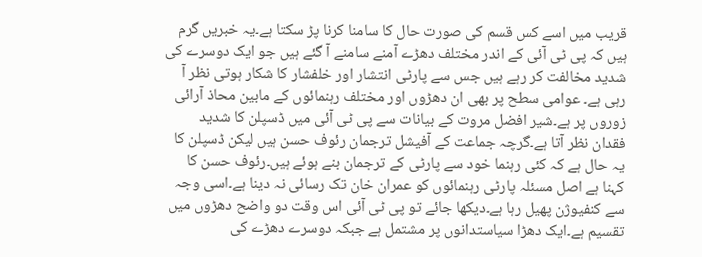قریب میں اسے کس قسم کی صورت حال کا سامنا کرنا پڑ سکتا ہے۔یہ خبریں گرم ہیں کہ پی ٹی آئی کے اندر مختلف دھڑے آمنے سامنے آ گئے ہیں جو ایک دوسرے کی شدید مخالفت کر رہے ہیں جس سے پارٹی انتشار اور خلفشار کا شکار ہوتی نظر آ رہی ہے۔ عوامی سطح پر بھی ان دھڑوں اور مختلف رہنمائوں کے مابین محاذ آرائی زوروں پر ہے۔شیر افضل مروت کے بیانات سے پی ٹی آئی میں ڈسپلن کا شدید فقدان نظر آتا ہے۔گرچہ جماعت کے آفیشل ترجمان رئوف حسن ہیں لیکن ڈسپلن کا یہ حال ہے کہ کئی رہنما خود سے پارٹی کے ترجمان بنے ہوئے ہیں۔رئوف حسن کا کہنا ہے اصل مسئلہ پارٹی رہنمائوں کو عمران خان تک رسائی نہ دینا ہے۔اسی وجہ سے کنفیوژن پھیل رہا ہے۔دیکھا جائے تو پی ٹی آئی اس وقت دو واضح دھڑوں میں تقسیم ہے۔ایک دھڑا سیاستدانوں پر مشتمل ہے جبکہ دوسرے دھڑے کی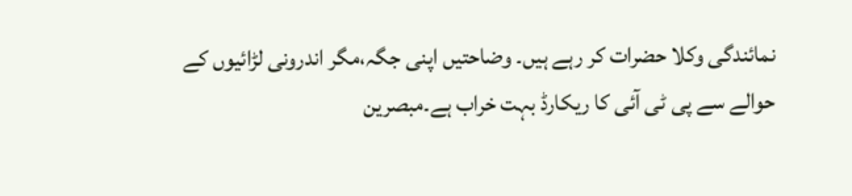نمائندگی وکلا حضرات کر رہے ہیں۔ وضاحتیں اپنی جگہ،مگر اندرونی لڑائیوں کے حوالے سے پی ٹی آئی کا ریکارڈ بہت خراب ہے۔مبصرین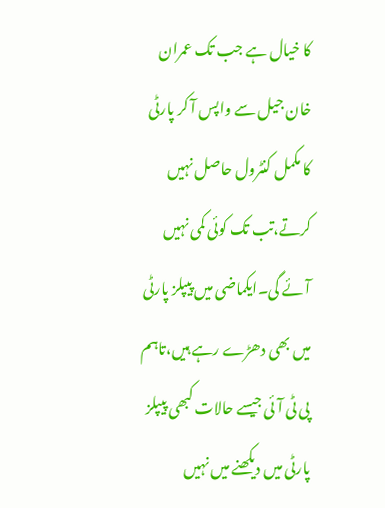کا خیال ہے جب تک عمران خان جیل سے واپس آ کر پارٹی کا مکمل کنٹرول حاصل نہیں کرتے،تب تک کوئی کمی نہیں آئے گی۔ایکماضی میں پیپلز پارٹی میں بھی دھڑے رہے ہیں،تاہم پی ٹی آئی جیسے حالات کبھی پیپلز پارٹی میں دیکھنے میں نہیں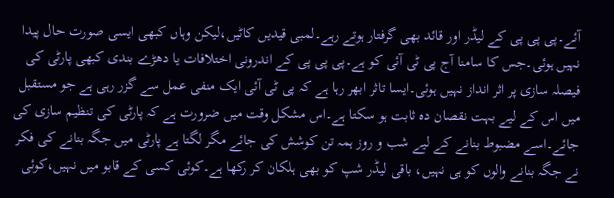آئے۔پی پی پی کے لیڈر اور قائد بھی گرفتار ہوتے رہے۔لمبی قیدیں کاٹیں،لیکن وہاں کبھی ایسی صورت حال پیدا نہیں ہوئی۔جس کا سامنا آج پی ٹی آئی کو ہے۔پی پی پی کے اندرونی اختلافات یا دھڑے بندی کبھی پارٹی کی فیصلہ سازی پر اثر انداز نہیں ہوئی۔ایسا تاثر ابھر رہا ہے کہ پی ٹی آئی ایک منفی عمل سے گزر رہی ہے جو مستقبل میں اس کے لیے بہت نقصان دہ ثابت ہو سکتا ہے۔اس مشکل وقت میں ضرورت ہے کہ پارٹی کی تنظیم سازی کی جائے۔اسے مضبوط بنانے کے لیے شب و روز ہمہ تن کوشش کی جائے مگر لگتا ہے پارٹی میں جگہ بنانے کی فکر نے جگہ بنانے والوں کو ہی نہیں، باقی لیڈر شپ کو بھی ہلکان کر رکھا ہے۔کوئی کسی کے قابو میں نہیں،کوئی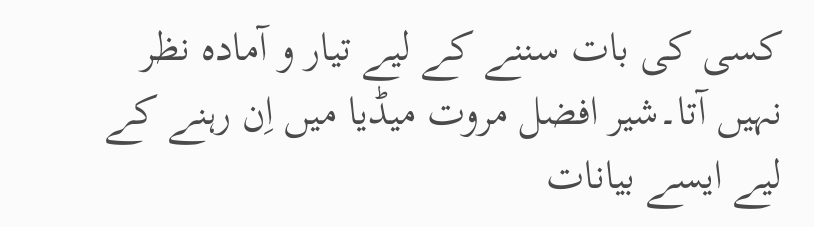کسی کی بات سننے کے لیے تیار و آمادہ نظر نہیں آتا۔شیر افضل مروت میڈیا میں اِن رہنے کے لیے ایسے بیانات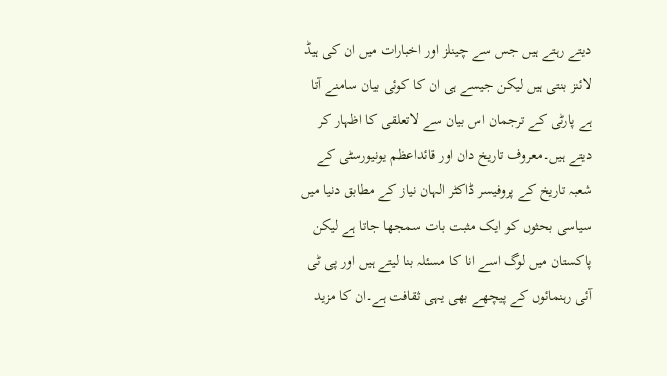دیتے رہتے ہیں جس سے چینلز اور اخبارات میں ان کی ہیڈ لائنز بنتی ہیں لیکن جیسے ہی ان کا کوئی بیان سامنے آتا ہے پارٹی کے ترجمان اس بیان سے لاتعلقی کا اظہار کر دیتے ہیں۔معروف تاریخ دان اور قائداعظم یونیورسٹی کے شعبہ تاریخ کے پروفیسر ڈاکٹر الہان نیاز کے مطابق دنیا میں سیاسی بحثوں کو ایک مثبت بات سمجھا جاتا ہے لیکن پاکستان میں لوگ اسے انا کا مسئلہ بنا لیتے ہیں اور پی ٹی آئی رہنمائوں کے پیچھے بھی یہی ثقافت ہے۔ان کا مزید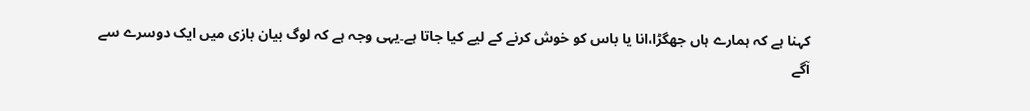کہنا ہے کہ ہمارے ہاں جھگڑا،انا یا باس کو خوش کرنے کے لیے کیا جاتا ہے۔یہی وجہ ہے کہ لوگ بیان بازی میں ایک دوسرے سے آگے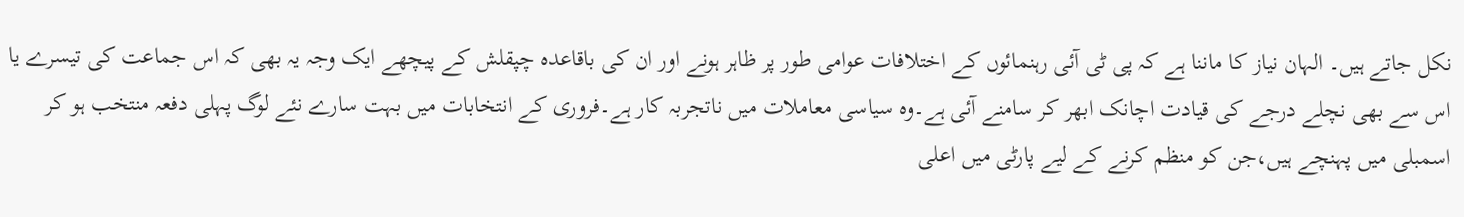نکل جاتے ہیں۔ الہان نیاز کا ماننا ہے کہ پی ٹی آئی رہنمائوں کے اختلافات عوامی طور پر ظاہر ہونے اور ان کی باقاعدہ چپقلش کے پیچھے ایک وجہ یہ بھی کہ اس جماعت کی تیسرے یا اس سے بھی نچلے درجے کی قیادت اچانک ابھر کر سامنے آئی ہے۔وہ سیاسی معاملات میں ناتجربہ کار ہے۔فروری کے انتخابات میں بہت سارے نئے لوگ پہلی دفعہ منتخب ہو کر اسمبلی میں پہنچے ہیں،جن کو منظم کرنے کے لیے پارٹی میں اعلی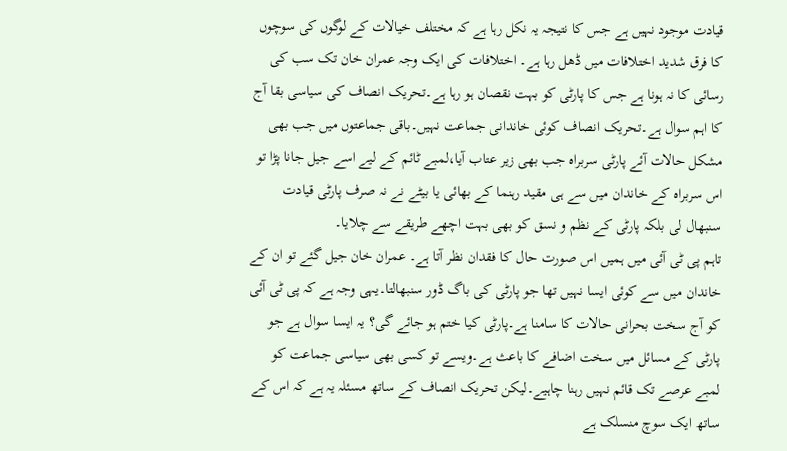قیادت موجود نہیں ہے جس کا نتیجہ یہ نکل رہا ہے کہ مختلف خیالات کے لوگوں کی سوچوں کا فرق شدید اختلافات میں ڈھل رہا ہے۔ اختلافات کی ایک وجہ عمران خان تک سب کی رسائی کا نہ ہونا ہے جس کا پارٹی کو بہت نقصان ہو رہا ہے۔تحریک انصاف کی سیاسی بقا آج کا اہم سوال ہے۔تحریک انصاف کوئی خاندانی جماعت نہیں۔باقی جماعتوں میں جب بھی مشکل حالات آئے پارٹی سربراہ جب بھی زیر عتاب آیا،لمبے ٹائم کے لیے اسے جیل جانا پڑا تو اس سربراہ کے خاندان میں سے ہی مقید رہنما کے بھائی یا بیٹے نے نہ صرف پارٹی قیادت سنبھال لی بلکہ پارٹی کے نظم و نسق کو بھی بہت اچھے طریقے سے چلایا۔
تاہم پی ٹی آئی میں ہمیں اس صورت حال کا فقدان نظر آتا ہے۔ عمران خان جیل گئے تو ان کے خاندان میں سے کوئی ایسا نہیں تھا جو پارٹی کی باگ ڈور سنبھالتا۔یہی وجہ ہے کہ پی ٹی آئی کو آج سخت بحرانی حالات کا سامنا ہے۔پارٹی کیا ختم ہو جائے گی؟ یہ ایسا سوال ہے جو پارٹی کے مسائل میں سخت اضافے کا باعث ہے۔ویسے تو کسی بھی سیاسی جماعت کو لمبے عرصے تک قائم نہیں رہنا چاہیے۔لیکن تحریک انصاف کے ساتھ مسئلہ یہ ہے کہ اس کے ساتھ ایک سوچ منسلک ہے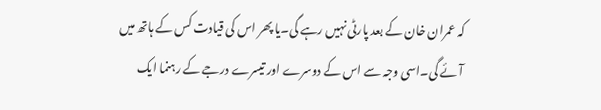کہ عمران خان کے بعد پارٹی نہیں رہے گی۔یا پھر اس کی قیادت کس کے ہاتھ میں آئے گی۔اسی وجہ سے اس کے دوسرے اور تیسرے درجے کے رہنما ایک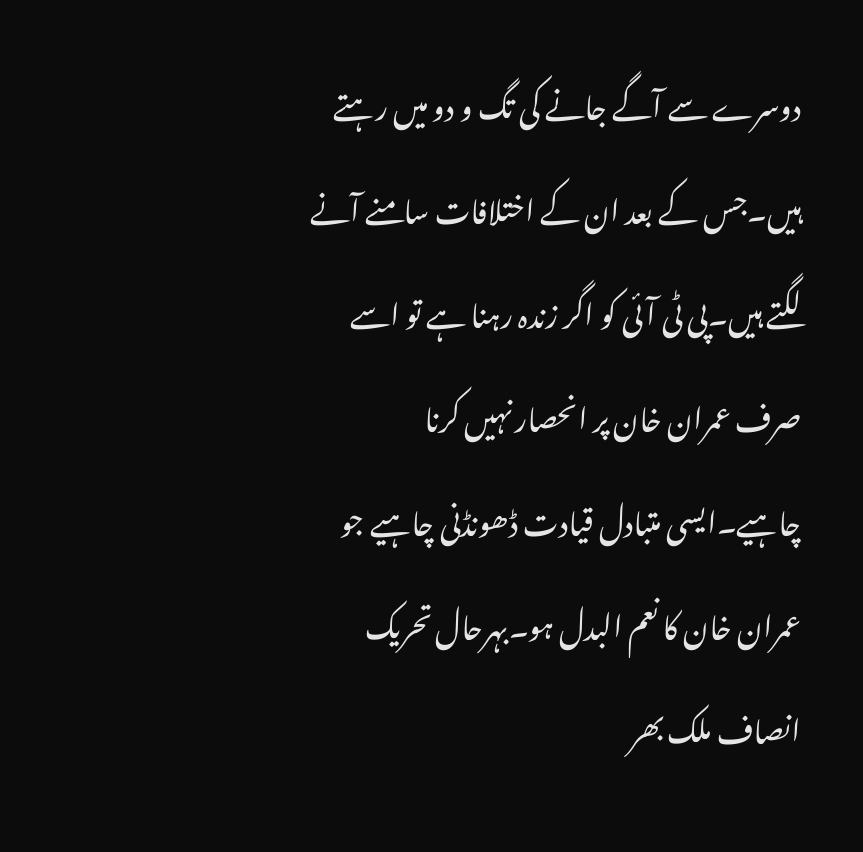دوسرے سے آگے جانے کی تگ و دو میں رہتے ہیں۔جس کے بعد ان کے اختلافات سامنے آنے لگتے ہیں۔پی ٹی آئی کو اگر زندہ رہنا ہے تو اسے صرف عمران خان پر انحصار نہیں کرنا چاہیے۔ایسی متبادل قیادت ڈھونڈنی چاہیے جو عمران خان کا نعم البدل ہو۔بہرحال تحریک انصاف ملک بھر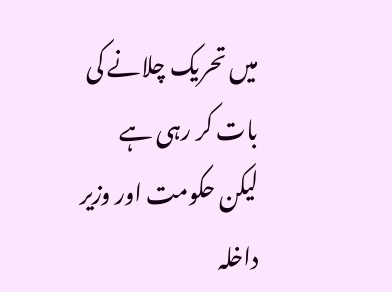میں تحریک چلانے کی بات کر رہی ہے لیکن حکومت اور وزیر داخلہ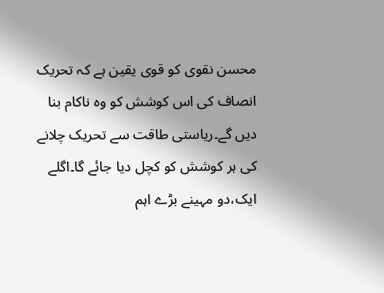محسن نقوی کو قوی یقین ہے کہ تحریک انصاف کی اس کوشش کو وہ ناکام بنا دیں گے۔ریاستی طاقت سے تحریک چلانے کی ہر کوشش کو کچل دیا جائے گا۔اگلے ایک،دو مہینے بڑے اہم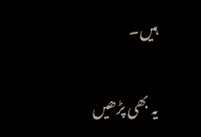ہیں۔

یہ بھی پڑھیں